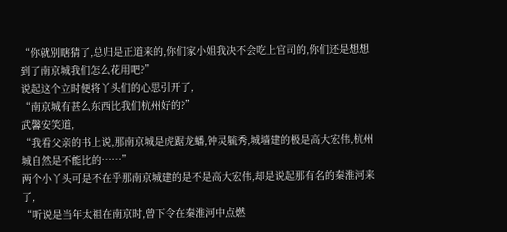“你就别瞎猜了,总归是正道来的,你们家小姐我决不会吃上官司的,你们还是想想到了南京城我们怎么花用吧?”
说起这个立时便将丫头们的心思引开了,
“南京城有甚么东西比我们杭州好的?”
武馨安笑道,
“我看父亲的书上说,那南京城是虎踞龙蟠,钟灵毓秀,城墙建的极是高大宏伟,杭州城自然是不能比的……”
两个小丫头可是不在乎那南京城建的是不是高大宏伟,却是说起那有名的秦淮河来了,
“听说是当年太祖在南京时,曾下令在秦淮河中点燃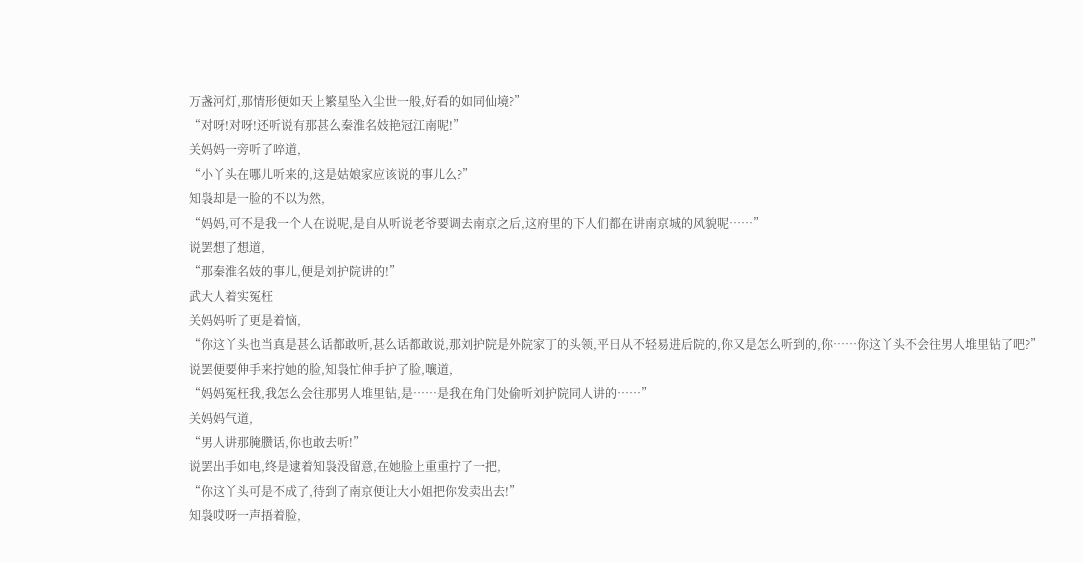万盏河灯,那情形便如天上繁星坠入尘世一般,好看的如同仙境?”
“对呀!对呀!还听说有那甚么秦淮名妓艳冠江南呢!”
关妈妈一旁听了啐道,
“小丫头在哪儿听来的,这是姑娘家应该说的事儿么?”
知袅却是一脸的不以为然,
“妈妈,可不是我一个人在说呢,是自从听说老爷要调去南京之后,这府里的下人们都在讲南京城的风貌呢……”
说罢想了想道,
“那秦淮名妓的事儿,便是刘护院讲的!”
武大人着实冤枉
关妈妈听了更是着恼,
“你这丫头也当真是甚么话都敢听,甚么话都敢说,那刘护院是外院家丁的头领,平日从不轻易进后院的,你又是怎么听到的,你……你这丫头不会往男人堆里钻了吧?”
说罢便要伸手来拧她的脸,知袅忙伸手护了脸,嚷道,
“妈妈冤枉我,我怎么会往那男人堆里钻,是……是我在角门处偷听刘护院同人讲的……”
关妈妈气道,
“男人讲那腌臜话,你也敢去听!”
说罢出手如电,终是逮着知袅没留意,在她脸上重重拧了一把,
“你这丫头可是不成了,待到了南京便让大小姐把你发卖出去!”
知袅哎呀一声捂着脸,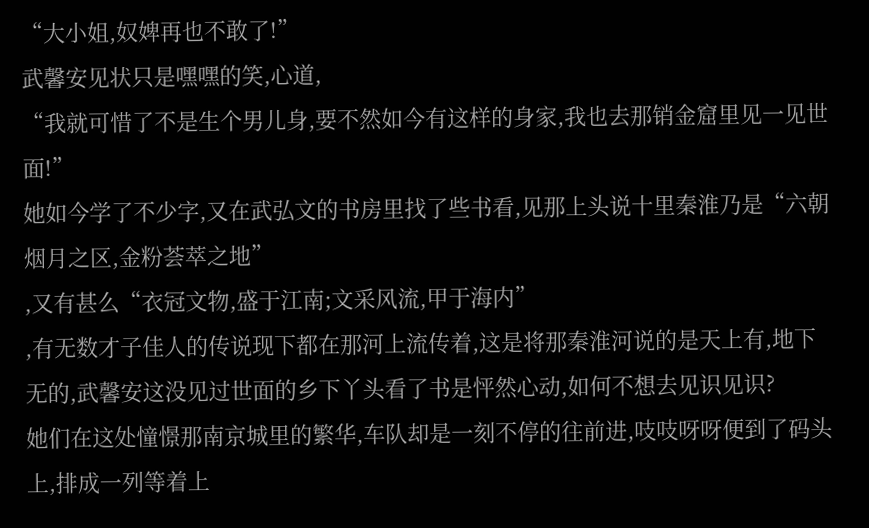“大小姐,奴婢再也不敢了!”
武馨安见状只是嘿嘿的笑,心道,
“我就可惜了不是生个男儿身,要不然如今有这样的身家,我也去那销金窟里见一见世面!”
她如今学了不少字,又在武弘文的书房里找了些书看,见那上头说十里秦淮乃是“六朝烟月之区,金粉荟萃之地”
,又有甚么“衣冠文物,盛于江南;文采风流,甲于海内”
,有无数才子佳人的传说现下都在那河上流传着,这是将那秦淮河说的是天上有,地下无的,武馨安这没见过世面的乡下丫头看了书是怦然心动,如何不想去见识见识?
她们在这处憧憬那南京城里的繁华,车队却是一刻不停的往前进,吱吱呀呀便到了码头上,排成一列等着上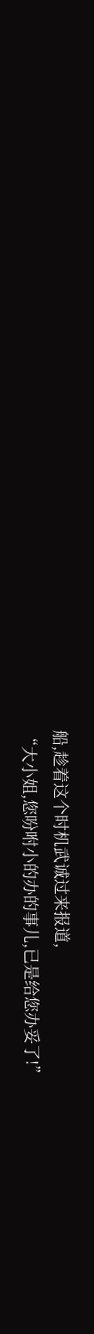船,趁着这个时机武诚过来报道,
“大小姐,您吩咐小的办的事儿,已是给您办妥了!”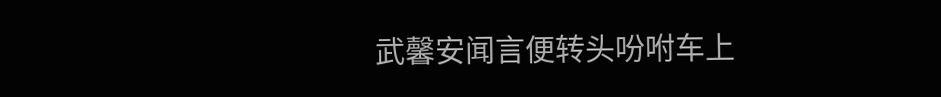武馨安闻言便转头吩咐车上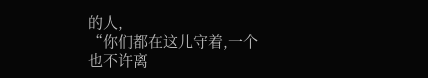的人,
“你们都在这儿守着,一个也不许离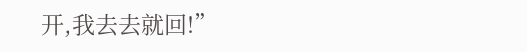开,我去去就回!”